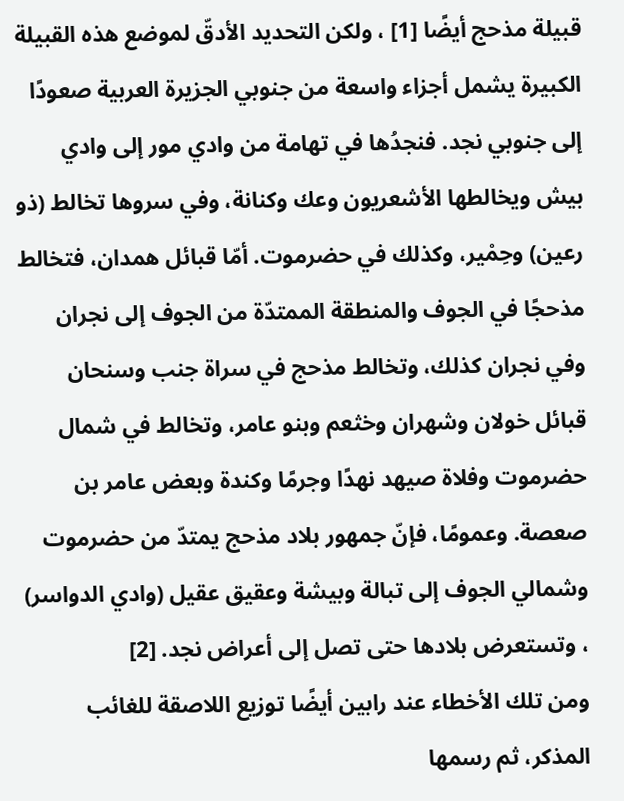قبيلة مذحج أيضًا [1] ، ولكن التحديد الأدقّ لموضع هذه القبيلة الكبيرة يشمل أجزاء واسعة من جنوبي الجزيرة العربية صعودًا إلى جنوبي نجد. فنجدُها في تهامة من وادي مور إلى وادي بيش ويخالطها الأشعريون وعك وكنانة، وفي سروها تخالط (ذو رعين) وحِمْير، وكذلك في حضرموت. أمّا قبائل همدان، فتخالط مذحجًا في الجوف والمنطقة الممتدّة من الجوف إلى نجران وفي نجران كذلك، وتخالط مذحج في سراة جنب وسنحان قبائل خولان وشهران وخثعم وبنو عامر، وتخالط في شمال حضرموت وفلاة صيهد نهدًا وجرمًا وكندة وبعض عامر بن صعصة. وعمومًا، فإنّ جمهور بلاد مذحج يمتدّ من حضرموت وشمالي الجوف إلى تبالة وبيشة وعقيق عقيل (وادي الدواسر) ، وتستعرض بلادها حتى تصل إلى أعراض نجد. [2]
ومن تلك الأخطاء عند رابين أيضًا توزيع اللاصقة للغائب المذكر، ثم رسمها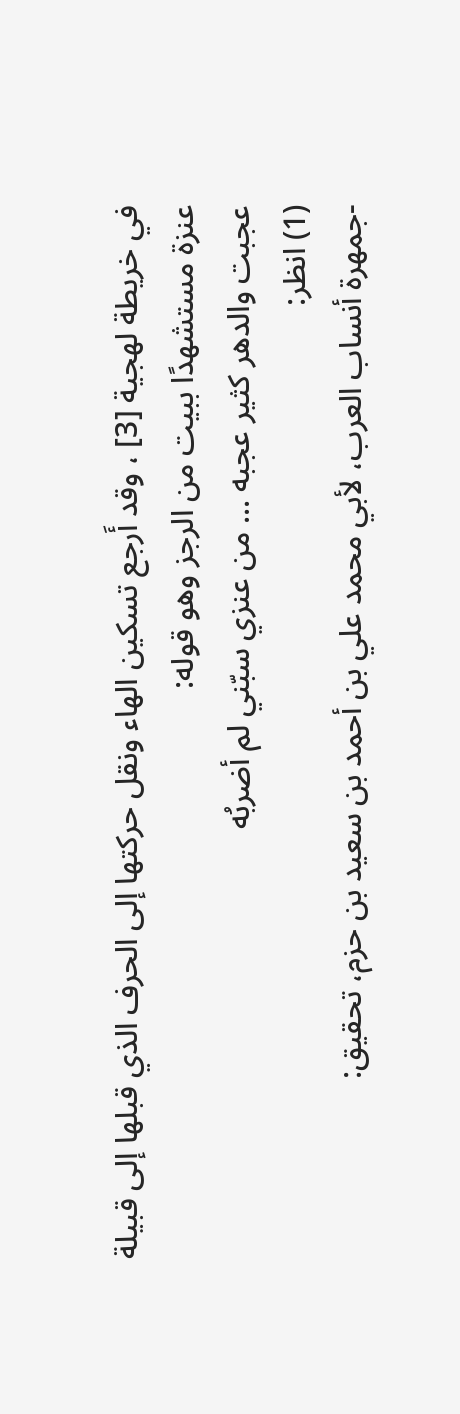في خريطة لهجية [3] ، وقد أَرجع تسكين الهاء ونقل حركتها إلى الحرف الذي قبلها إلى قبيلة عنزة مستشهدًا ببيت من الرجز وهو قوله:
عجبت والدهر كثير عجبه ... من عنزي سبّني لم أضربُه
(1) انظر:
-جمهرة أنساب العرب، لأبي محمد علي بن أحمد بن سعيد بن حزم، تحقيق: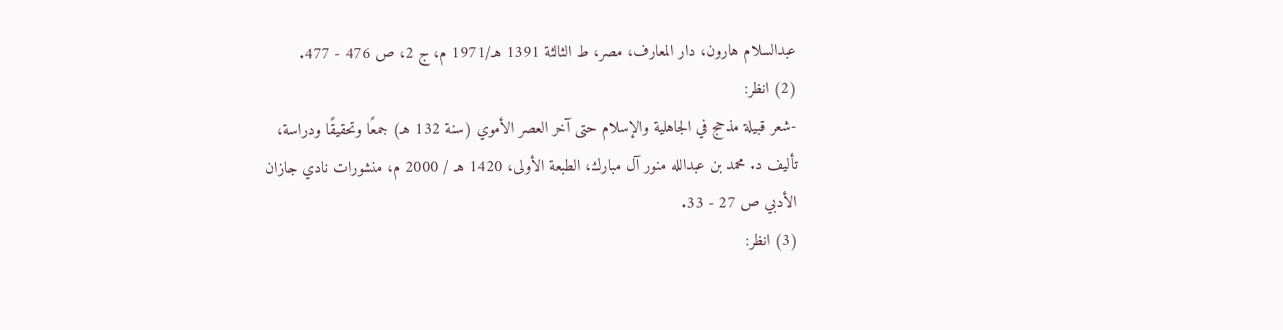عبدالسلام هارون، دار المعارف، مصر، ط الثالثة 1391 هـ/1971 م، ج 2، ص 476 - 477.
(2) انظر:
-شعر قبيلة مذحج في الجاهلية والإسلام حتى آخر العصر الأموي (سنة 132 هـ) جمعًا وتحقيقًا ودراسة، تأليف د. محمد بن عبدالله منور آل مبارك، الطبعة الأولى، 1420 هـ / 2000 م، منشورات نادي جازان الأدبي ص 27 - 33.
(3) انظر: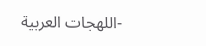-اللهجات العربية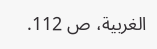الغربية، ص 112.